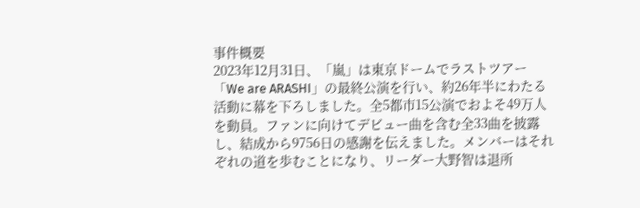事件概要
2023年12月31日、「嵐」は東京ドームでラストツアー「We are ARASHI」の最終公演を行い、約26年半にわたる活動に幕を下ろしました。全5都市15公演でおよそ49万人を動員。ファンに向けてデビュー曲を含む全33曲を披露し、結成から9756日の感謝を伝えました。メンバーはそれぞれの道を歩むことになり、リーダー大野智は退所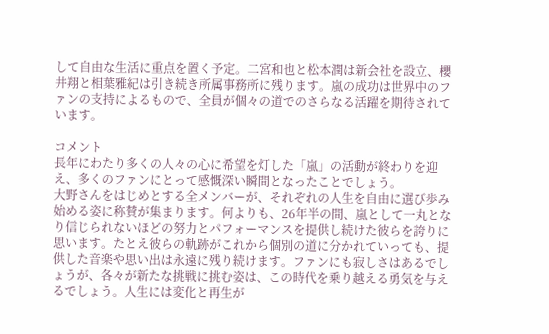して自由な生活に重点を置く予定。二宮和也と松本潤は新会社を設立、櫻井翔と相葉雅紀は引き続き所属事務所に残ります。嵐の成功は世界中のファンの支持によるもので、全員が個々の道でのさらなる活躍を期待されています。

コメント
長年にわたり多くの人々の心に希望を灯した「嵐」の活動が終わりを迎え、多くのファンにとって感慨深い瞬間となったことでしょう。
大野さんをはじめとする全メンバーが、それぞれの人生を自由に選び歩み始める姿に称賛が集まります。何よりも、26年半の間、嵐として一丸となり信じられないほどの努力とパフォーマンスを提供し続けた彼らを誇りに思います。たとえ彼らの軌跡がこれから個別の道に分かれていっても、提供した音楽や思い出は永遠に残り続けます。ファンにも寂しさはあるでしょうが、各々が新たな挑戦に挑む姿は、この時代を乗り越える勇気を与えるでしょう。人生には変化と再生が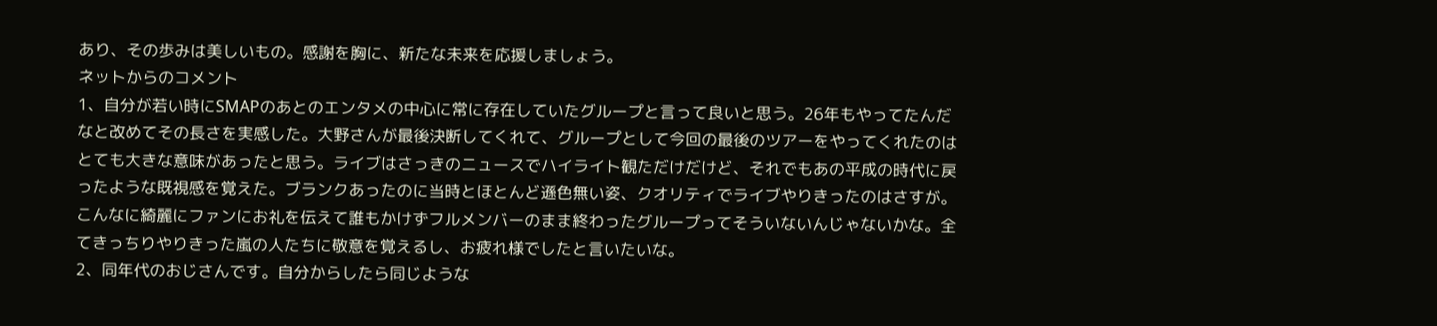あり、その歩みは美しいもの。感謝を胸に、新たな未来を応援しましょう。
ネットからのコメント
1、自分が若い時にSMAPのあとのエンタメの中心に常に存在していたグループと言って良いと思う。26年もやってたんだなと改めてその長さを実感した。大野さんが最後決断してくれて、グループとして今回の最後のツアーをやってくれたのはとても大きな意味があったと思う。ライブはさっきのニュースでハイライト観ただけだけど、それでもあの平成の時代に戻ったような既視感を覚えた。ブランクあったのに当時とほとんど遜色無い姿、クオリティでライブやりきったのはさすが。
こんなに綺麗にファンにお礼を伝えて誰もかけずフルメンバーのまま終わったグループってそういないんじゃないかな。全てきっちりやりきった嵐の人たちに敬意を覚えるし、お疲れ様でしたと言いたいな。
2、同年代のおじさんです。自分からしたら同じような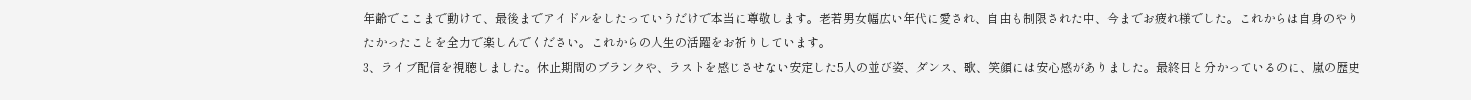年齢でここまで動けて、最後までアイドルをしたっていうだけで本当に尊敬します。老若男女幅広い年代に愛され、自由も制限された中、今までお疲れ様でした。これからは自身のやりたかったことを全力で楽しんでください。これからの人生の活躍をお祈りしています。
3、ライブ配信を視聴しました。休止期間のブランクや、ラストを感じさせない安定した5人の並び姿、ダンス、歌、笑顔には安心感がありました。最終日と分かっているのに、嵐の歴史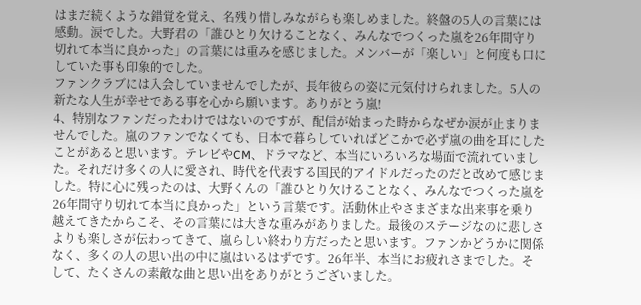はまだ続くような錯覚を覚え、名残り惜しみながらも楽しめました。終盤の5人の言葉には感動。涙でした。大野君の「誰ひとり欠けることなく、みんなでつくった嵐を26年間守り切れて本当に良かった」の言葉には重みを感じました。メンバーが「楽しい」と何度も口にしていた事も印象的でした。
ファンクラブには入会していませんでしたが、長年彼らの姿に元気付けられました。5人の新たな人生が幸せである事を心から願います。ありがとう嵐!
4、特別なファンだったわけではないのですが、配信が始まった時からなぜか涙が止まりませんでした。嵐のファンでなくても、日本で暮らしていればどこかで必ず嵐の曲を耳にしたことがあると思います。テレビやCM、ドラマなど、本当にいろいろな場面で流れていました。それだけ多くの人に愛され、時代を代表する国民的アイドルだったのだと改めて感じました。特に心に残ったのは、大野くんの「誰ひとり欠けることなく、みんなでつくった嵐を26年間守り切れて本当に良かった」という言葉です。活動休止やさまざまな出来事を乗り越えてきたからこそ、その言葉には大きな重みがありました。最後のステージなのに悲しさよりも楽しさが伝わってきて、嵐らしい終わり方だったと思います。ファンかどうかに関係なく、多くの人の思い出の中に嵐はいるはずです。26年半、本当にお疲れさまでした。そして、たくさんの素敵な曲と思い出をありがとうございました。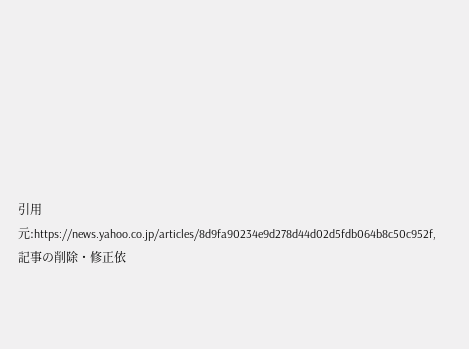引用元:https://news.yahoo.co.jp/articles/8d9fa90234e9d278d44d02d5fdb064b8c50c952f,記事の削除・修正依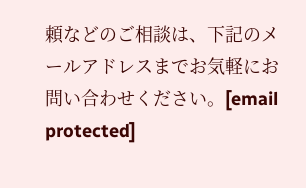頼などのご相談は、下記のメールアドレスまでお気軽にお問い合わせください。[email protected]